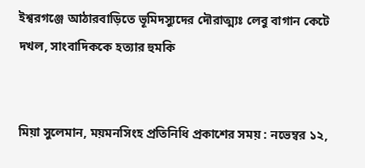ইশ্বরগঞ্জে আঠারবাড়িতে ভূমিদস্যুদের দৌরাত্ম্যঃ লেবু বাগান কেটে দখল, সাংবাদিককে হত্যার হুমকি


মিয়া সুলেমান, ময়মনসিংহ প্রতিনিধি প্রকাশের সময় : নভেম্বর ১২,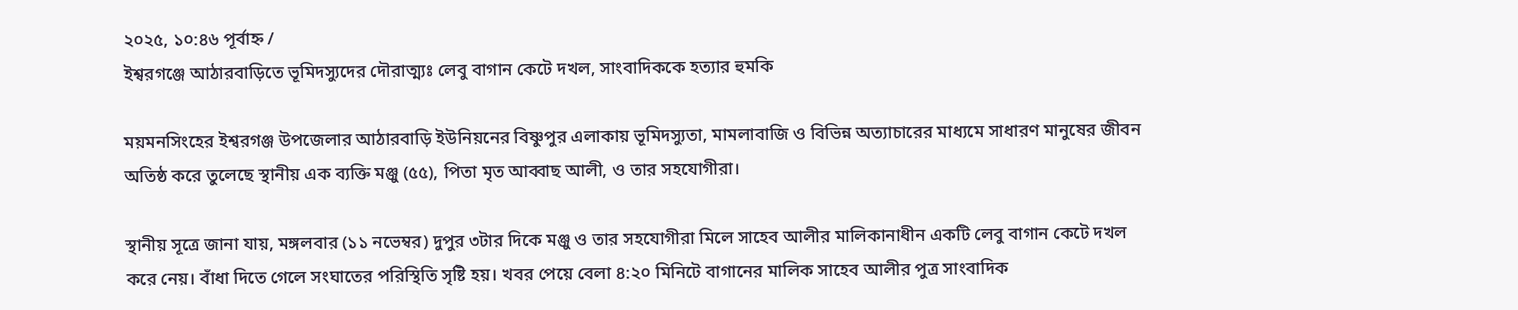২০২৫, ১০:৪৬ পূর্বাহ্ন /
ইশ্বরগঞ্জে আঠারবাড়িতে ভূমিদস্যুদের দৌরাত্ম্যঃ লেবু বাগান কেটে দখল, সাংবাদিককে হত্যার হুমকি

ময়মনসিংহের ইশ্বরগঞ্জ উপজেলার আঠারবাড়ি ইউনিয়নের বিষ্ণুপুর এলাকায় ভূমিদস্যুতা, মামলাবাজি ও বিভিন্ন অত্যাচারের মাধ্যমে সাধারণ মানুষের জীবন অতিষ্ঠ করে তুলেছে স্থানীয় এক ব্যক্তি মঞ্জু (৫৫), পিতা মৃত আব্বাছ আলী, ও তার সহযোগীরা।

স্থানীয় সূত্রে জানা যায়, মঙ্গলবার (১১ নভেম্বর) দুপুর ৩টার দিকে মঞ্জু ও তার সহযোগীরা মিলে সাহেব আলীর মালিকানাধীন একটি লেবু বাগান কেটে দখল করে নেয়। বাঁধা দিতে গেলে সংঘাতের পরিস্থিতি সৃষ্টি হয়। খবর পেয়ে বেলা ৪:২০ মিনিটে বাগানের মালিক সাহেব আলীর পুত্র সাংবাদিক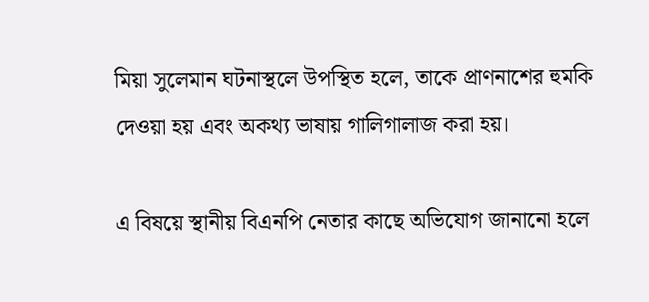মিয়া সুলেমান ঘটনাস্থলে উপস্থিত হলে, তাকে প্রাণনাশের হুমকি দেওয়া হয় এবং অকথ্য ভাষায় গালিগালাজ করা হয়।

এ বিষয়ে স্থানীয় বিএনপি নেতার কাছে অভিযোগ জানানো হলে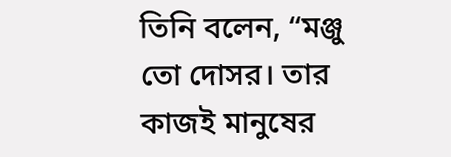তিনি বলেন, “মঞ্জু তো দোসর। তার কাজই মানুষের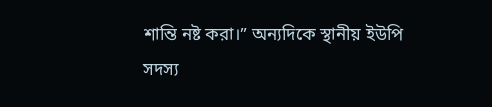শান্তি নষ্ট করা।” অন্যদিকে স্থানীয় ইউপি সদস্য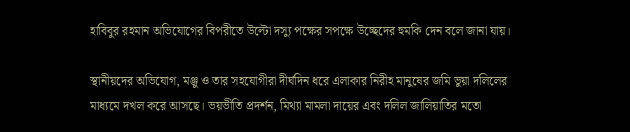হাবিবুর রহমান অভিযোগের বিপরীতে উল্টো দস্যু পক্ষের সপক্ষে উচ্ছেদের হুমকি দেন বলে জানা যায়।

স্থানীয়দের অভিযোগ, মঞ্জু ও তার সহযোগীরা দীর্ঘদিন ধরে এলাকার নিরীহ মানুষের জমি ভুয়া দলিলের মাধ্যমে দখল করে আসছে। ভয়ভীতি প্রদর্শন, মিথ্যা মামলা দায়ের এবং দলিল জালিয়াতির মতো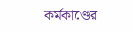কর্মকাণ্ডের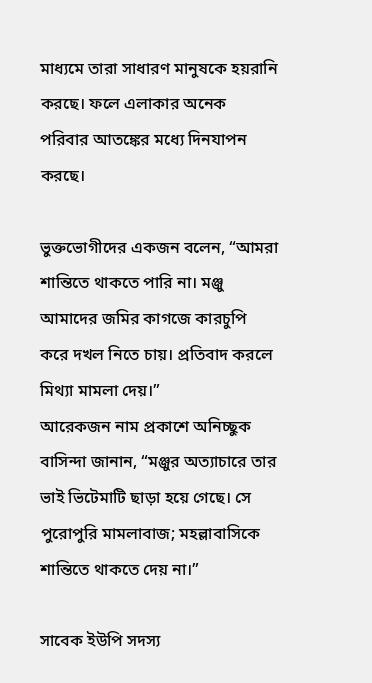মাধ্যমে তারা সাধারণ মানুষকে হয়রানি করছে। ফলে এলাকার অনেক পরিবার আতঙ্কের মধ্যে দিনযাপন করছে।

ভুক্তভোগীদের একজন বলেন, “আমরা শান্তিতে থাকতে পারি না। মঞ্জু আমাদের জমির কাগজে কারচুপি করে দখল নিতে চায়। প্রতিবাদ করলে মিথ্যা মামলা দেয়।”
আরেকজন নাম প্রকাশে অনিচ্ছুক বাসিন্দা জানান, “মঞ্জুর অত্যাচারে তার ভাই ভিটেমাটি ছাড়া হয়ে গেছে। সে পুরোপুরি মামলাবাজ; মহল্লাবাসিকে শান্তিতে থাকতে দেয় না।”

সাবেক ইউপি সদস্য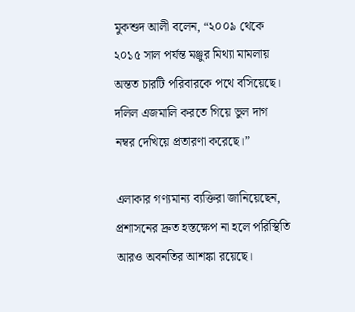মুকশুদ আলী বলেন, “২০০৯ থেকে ২০১৫ সাল পর্যন্ত মঞ্জুর মিথ্যা মামলায় অন্তত চারটি পরিবারকে পথে বসিয়েছে। দলিল এজমালি করতে গিয়ে ভুল দাগ নম্বর দেখিয়ে প্রতারণা করেছে।”

এলাকার গণ্যমান্য ব্যক্তিরা জানিয়েছেন, প্রশাসনের দ্রুত হস্তক্ষেপ না হলে পরিস্থিতি আরও অবনতির আশঙ্কা রয়েছে।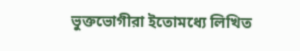ভুক্তভোগীরা ইতোমধ্যে লিখিত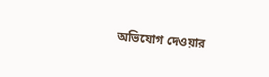অভিযোগ দেওয়ার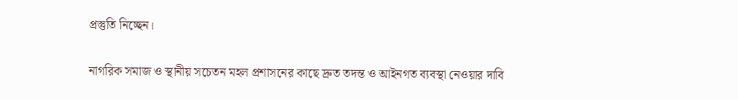প্রস্তুতি নিচ্ছেন।

নাগরিক সমাজ ও স্থানীয় সচেতন মহল প্রশাসনের কাছে দ্রুত তদন্ত ও আইনগত ব্যবস্থা নেওয়ার দাবি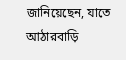জানিয়েছেন, যাতে আঠারবাড়ি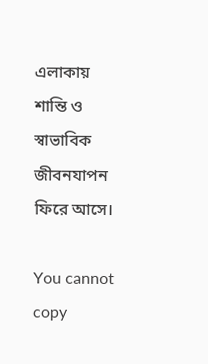এলাকায় শান্তি ও স্বাভাবিক জীবনযাপন ফিরে আসে।

You cannot copy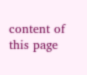content of this page